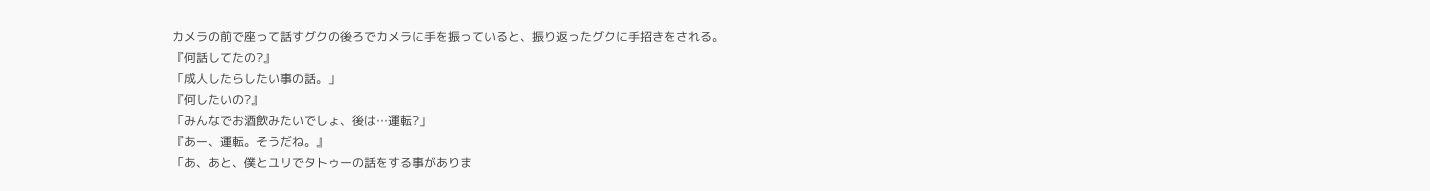カメラの前で座って話すグクの後ろでカメラに手を振っていると、振り返ったグクに手招きをされる。
『何話してたの?』
「成人したらしたい事の話。」
『何したいの?』
「みんなでお酒飲みたいでしょ、後は…運転?」
『あー、運転。そうだね。』
「あ、あと、僕とユリでタトゥーの話をする事がありま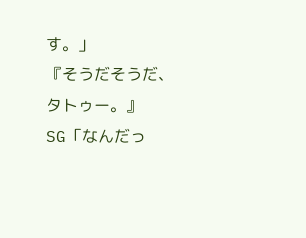す。」
『そうだそうだ、タトゥー。』
SG「なんだっ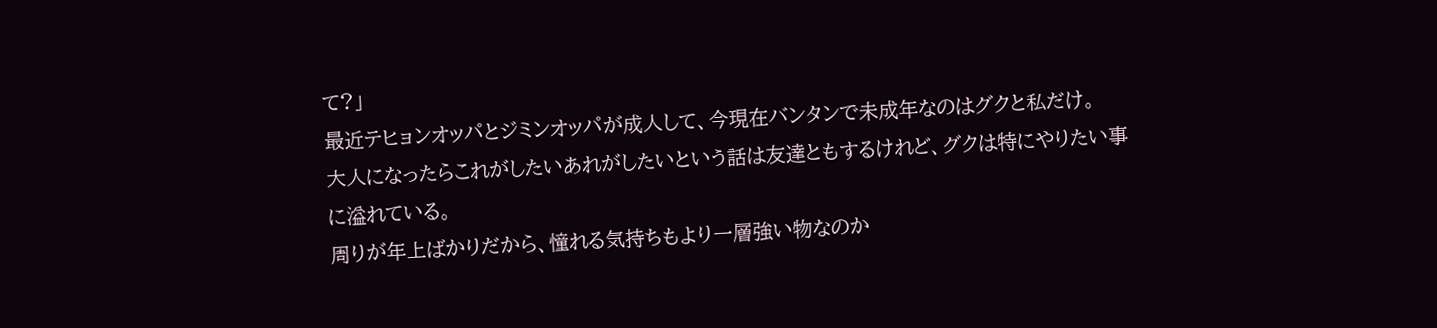て?」
最近テヒョンオッパとジミンオッパが成人して、今現在バンタンで未成年なのはグクと私だけ。
大人になったらこれがしたいあれがしたいという話は友達ともするけれど、グクは特にやりたい事に溢れている。
周りが年上ばかりだから、憧れる気持ちもより一層強い物なのか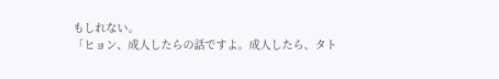もしれない。
「ヒョン、成人したらの話ですよ。成人したら、タト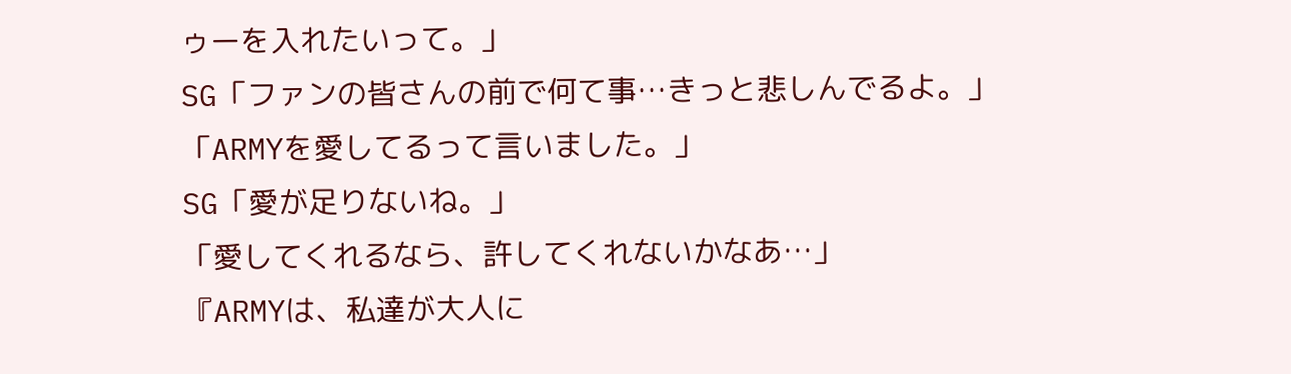ゥーを入れたいって。」
SG「ファンの皆さんの前で何て事…きっと悲しんでるよ。」
「ARMYを愛してるって言いました。」
SG「愛が足りないね。」
「愛してくれるなら、許してくれないかなあ…」
『ARMYは、私達が大人に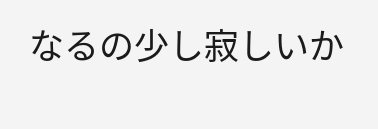なるの少し寂しいか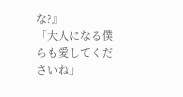な?』
「大人になる僕らも愛してくださいね」